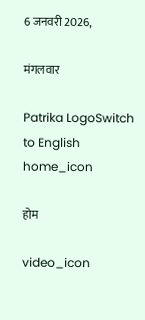6 जनवरी 2026,

मंगलवार

Patrika LogoSwitch to English
home_icon

होम

video_icon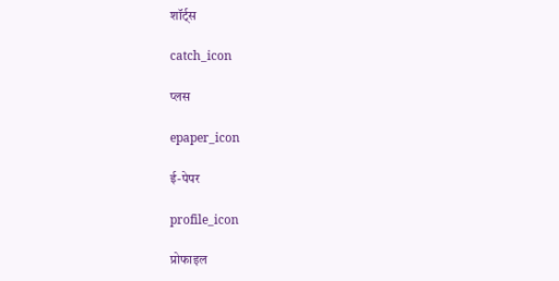शॉर्ट्स

catch_icon

प्लस

epaper_icon

ई-पेपर

profile_icon

प्रोफाइल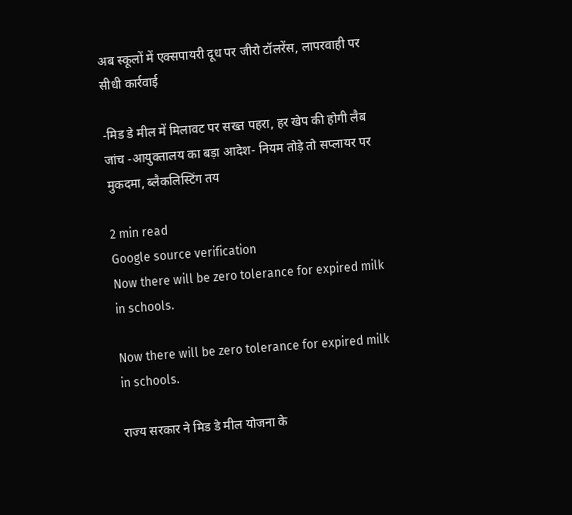अब स्कूलों में एक्सपायरी दूध पर जीरो टॉलरेंस, लापरवाही पर सीधी कार्रवाई

-मिड डे मील में मिलावट पर सख्त पहरा, हर खेप की होगी लैब जांच -आयुक्तालय का बड़ा आदेश- नियम तोड़े तो सप्लायर पर मुकदमा, ब्लैकलिस्टिंग तय

2 min read
Google source verification
Now there will be zero tolerance for expired milk in schools.

Now there will be zero tolerance for expired milk in schools.

राज्य सरकार ने मिड डे मील योजना के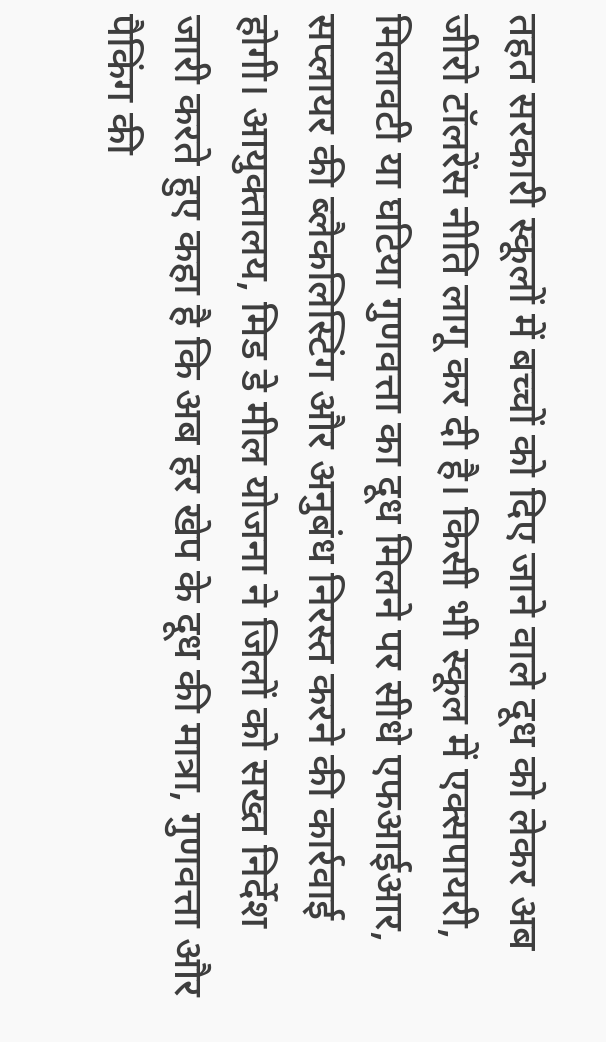तहत सरकारी स्कूलों में बच्चों को दिए जाने वाले दूध को लेकर अब जीरो टॉलरेंस नीति लागू कर दी है। किसी भी स्कूल में एक्सपायरी, मिलावटी या घटिया गुणवत्ता का दूध मिलने पर सीधे एफआईआर, सप्लायर की ब्लैकलिस्टिंग और अनुबंध निरस्त करने की कार्रवाई होगी। आयुक्तालय, मिड डे मील योजना ने जिलों को सख्त निर्देश जारी करते हुए कहा है कि अब हर खेप के दूध की मात्रा, गुणवत्ता और पैकिंग की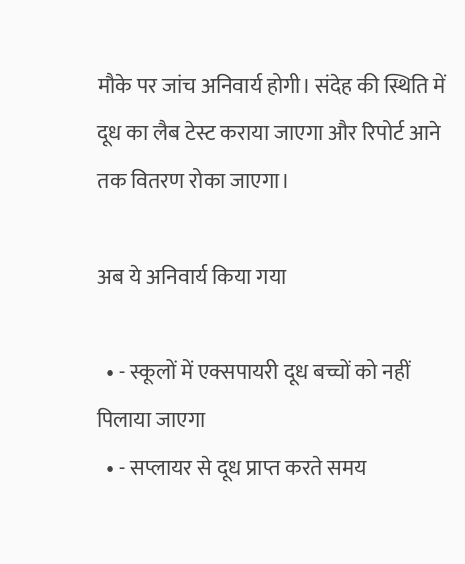मौके पर जांच अनिवार्य होगी। संदेह की स्थिति में दूध का लैब टेस्ट कराया जाएगा और रिपोर्ट आने तक वितरण रोका जाएगा।

अब ये अनिवार्य किया गया

  • - स्कूलों में एक्सपायरी दूध बच्चों को नहीं पिलाया जाएगा
  • - सप्लायर से दूध प्राप्त करते समय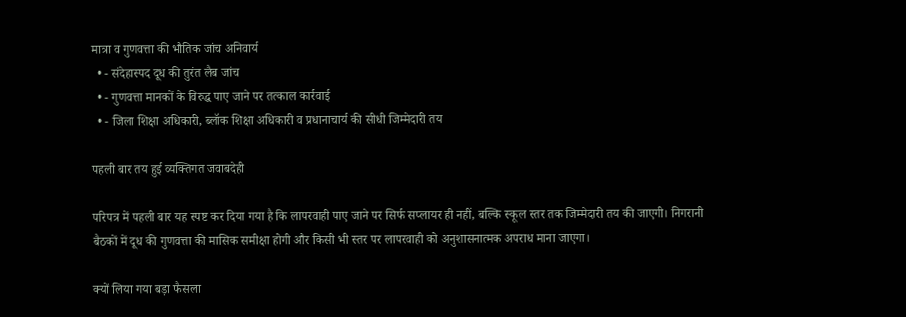मात्रा व गुणवत्ता की भौतिक जांच अनिवार्य
  • - संदेहास्पद दूध की तुरंत लैब जांच
  • - गुणवत्ता मानकों के विरुद्ध पाए जाने पर तत्काल कार्रवाई
  • - जिला शिक्षा अधिकारी, ब्लॉक शिक्षा अधिकारी व प्रधानाचार्य की सीधी जिम्मेदारी तय

पहली बार तय हुई व्यक्तिगत जवाबदेही

परिपत्र में पहली बार यह स्पष्ट कर दिया गया है कि लापरवाही पाए जाने पर सिर्फ सप्लायर ही नहीं, बल्कि स्कूल स्तर तक जिम्मेदारी तय की जाएगी। निगरानी बैठकों में दूध की गुणवत्ता की मासिक समीक्षा होगी और किसी भी स्तर पर लापरवाही को अनुशासनात्मक अपराध माना जाएगा।

क्यों लिया गया बड़ा फैसला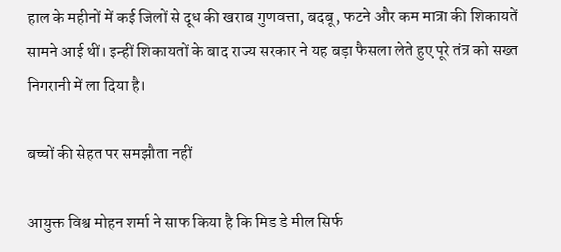हाल के महीनों में कई जिलों से दूध की खराब गुणवत्ता, बदबू, फटने और कम मात्रा की शिकायतें सामने आई थीं। इन्हीं शिकायतों के बाद राज्य सरकार ने यह बड़ा फैसला लेते हुए पूरे तंत्र को सख्त निगरानी में ला दिया है।

बच्चों की सेहत पर समझौता नहीं

आयुक्त विश्व मोहन शर्मा ने साफ किया है कि मिड डे मील सिर्फ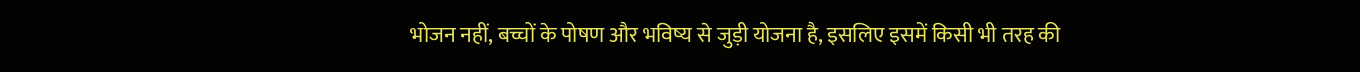भोजन नहीं, बच्चों के पोषण और भविष्य से जुड़ी योजना है, इसलिए इसमें किसी भी तरह की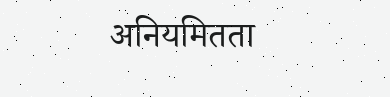अनियमितता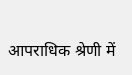आपराधिक श्रेणी में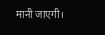मानी जाएगी।